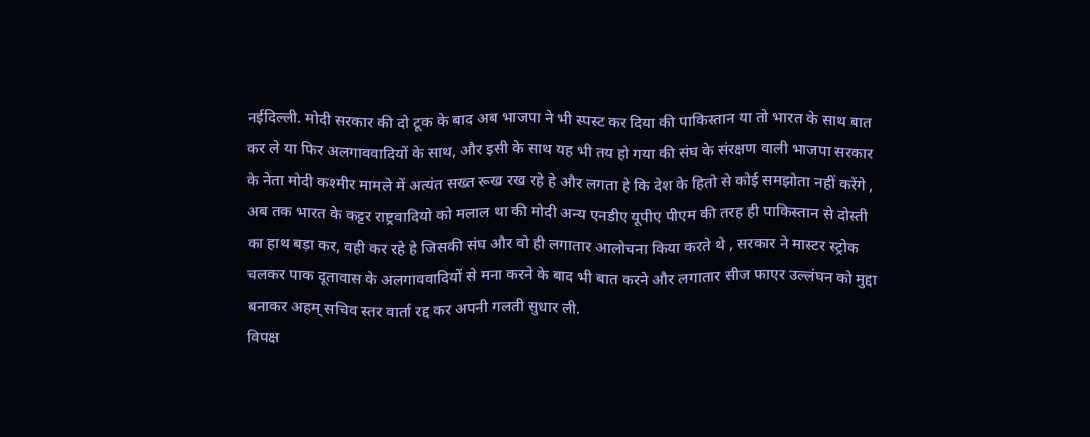नईदिल्ली. मोदी सरकार की दो टूक के बाद अब भाजपा ने भी स्पस्ट कर दिया की पाकिस्तान या तो भारत के साथ बात कर ले या फिर अलगाववादियों के साथ, और इसी के साथ यह भी तय हो गया की संघ के संरक्षण वाली भाजपा सरकार के नेता मोदी कश्मीर मामले में अत्यंत सख्त रूख रख रहे हे और लगता हे कि देश के हितो से कोई समझोता नहीं करेंगे , अब तक भारत के कट्टर राष्ट्रवादियो को मलाल था की मोदी अन्य एनडीए यूपीए पीएम की तरह ही पाकिस्तान से दोस्ती का हाथ बड़ा कर, वही कर रहे हे जिसकी संघ और वो ही लगातार आलोचना किया करते थे , सरकार ने मास्टर स्ट्रोक चलकर पाक दूतावास के अलगाववादियों से मना करने के बाद भी बात करने और लगातार सीज फाएर उल्लंघन को मुद्दा बनाकर अहम् सचिव स्तर वार्ता रद्द कर अपनी गलती सुधार ली.
विपक्ष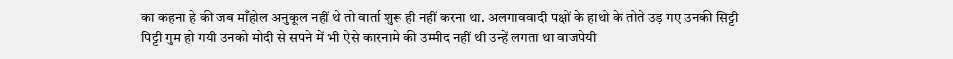का कहना हे की जब माँहोल अनुकूल नहीं थे तो वार्ता शुरू ही नहीं करना था. अलगाववादी पक्षों के हाथो के तोते उड़ गए उनकी सिट्टी पिट्टी गुम हो गयी उनको मोदी से सपने में भी ऐसे कारनामे की उम्मीद नहीं थी उन्हें लगता था वाजपेयी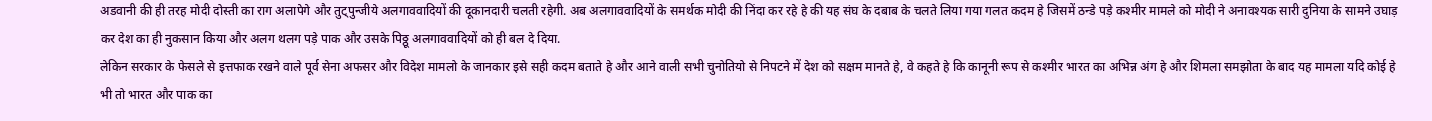अडवानी की ही तरह मोदी दोस्ती का राग अलापेगे और तुट्पुन्जीये अलगाववादियों की दूकानदारी चलती रहेगी. अब अलगाववादियों के समर्थक मोदी की निंदा कर रहे हे की यह संघ के दबाब के चलते लिया गया गलत कदम हे जिसमें ठन्डे पड़े कश्मीर मामले को मोदी ने अनावश्यक सारी दुनिया के सामने उघाड़ कर देश का ही नुकसान किया और अलग थलग पड़े पाक और उसके पिठ्ठू अलगाववादियों को ही बल दे दिया.
लेकिन सरकार के फेसले से इत्तफाक रखने वाले पूर्व सेना अफसर और विदेश मामलो के जानकार इसे सही कदम बताते हे और आने वाली सभी चुनोतियो से निपटने में देश को सक्षम मानते हे, वे कहते हे कि कानूनी रूप से कश्मीर भारत का अभिन्न अंग हे और शिमला समझोता के बाद यह मामला यदि कोई हे भी तो भारत और पाक का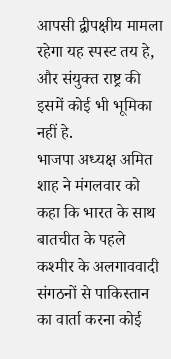आपसी द्वीपक्षीय मामला रहेगा यह स्पस्ट तय हे, और संयुक्त राष्ट्र की इसमें कोई भी भूमिका नहीं हे.
भाजपा अध्यक्ष अमित शाह ने मंगलवार को कहा कि भारत के साथ बातचीत के पहले कश्मीर के अलगाववादी संगठनों से पाकिस्तान का वार्ता करना कोई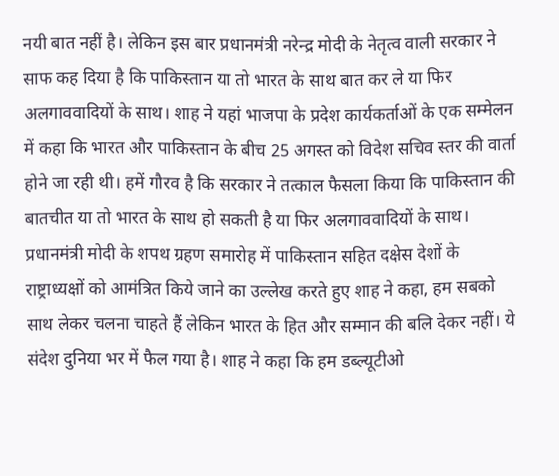नयी बात नहीं है। लेकिन इस बार प्रधानमंत्री नरेन्द्र मोदी के नेतृत्व वाली सरकार ने साफ कह दिया है कि पाकिस्तान या तो भारत के साथ बात कर ले या फिर अलगाववादियों के साथ। शाह ने यहां भाजपा के प्रदेश कार्यकर्ताओं के एक सम्मेलन में कहा कि भारत और पाकिस्तान के बीच 25 अगस्त को विदेश सचिव स्तर की वार्ता होने जा रही थी। हमें गौरव है कि सरकार ने तत्काल फैसला किया कि पाकिस्तान की बातचीत या तो भारत के साथ हो सकती है या फिर अलगाववादियों के साथ।
प्रधानमंत्री मोदी के शपथ ग्रहण समारोह में पाकिस्तान सहित दक्षेस देशों के राष्ट्राध्यक्षों को आमंत्रित किये जाने का उल्लेख करते हुए शाह ने कहा, हम सबको साथ लेकर चलना चाहते हैं लेकिन भारत के हित और सम्मान की बलि देकर नहीं। ये संदेश दुनिया भर में फैल गया है। शाह ने कहा कि हम डब्ल्यूटीओ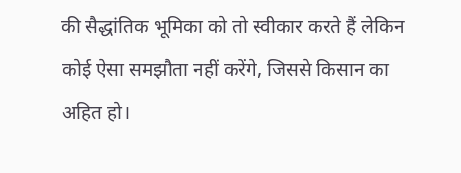की सैद्धांतिक भूमिका को तो स्वीकार करते हैं लेकिन कोई ऐसा समझौता नहीं करेंगे, जिससे किसान का अहित हो।